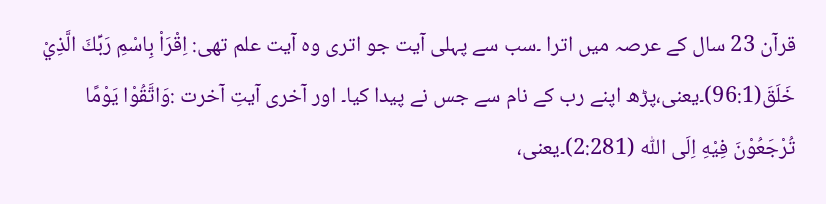قرآن 23 سال کے عرصہ میں اترا ۔سب سے پہلی آیت جو اتری وہ آیت علم تھی: اِقْرَاْ بِاسْمِ رَبِّكَ الَّذِيْ خَلَقَ(96:1)۔یعنی،پڑھ اپنے رب کے نام سے جس نے پیدا کیا۔ اور آخری آیتِ آخرت :وَاتَّقُوْا يَوْمًا تُرْجَعُوْنَ فِيْهِ اِلَى اللّٰه (2:281)۔یعنی،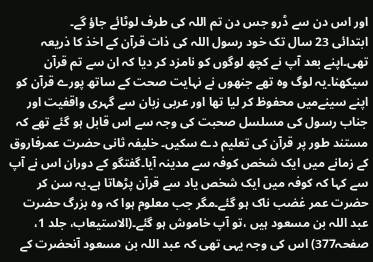اور اس دن سے ڈرو جس دن تم اللہ کی طرف لوٹائے جاؤ گے۔
ابتدائی 23 سال تک خود رسول اللہ کی ذات قرآن کے اخذ کا ذریعہ تھی۔اپنے بعد آپ نے کچھ لوگوں کو نامزد کر دیا کہ ان سے تم قرآن سیکھنا۔یہ لوگ وہ تھے جنھوں نے نہایت صحت کے ساتھ پورے قرآن کو اپنے سینےمیں محفوظ کر لیا تھا اور عربی زبان سے گہری واقفیت اور جناب رسول کی مسلسل صحبت کی وجہ سے اس قابل ہو گئے تھے کہ مستند طور پر قرآن کی تعلیم دے سکیں۔ خلیفہ ثانی حضرت عمرفاروق کے زمانے میں ایک شخص کوفہ سے مدینہ آیا۔گفتگو کے دوران اس نے آپ سے کہا کہ کوفہ میں ایک شخص یاد سے قرآن پڑھاتا ہے۔یہ سن کر حضرت عمر غضب ناک ہو گئے۔مگر جب معلوم ہوا کہ وہ بزرگ حضرت عبد اللہ بن مسعود ہیں ،تو آپ خاموش ہو گئے۔(الاستیعاب، جلد 1، صفحہ377) اس کی وجہ یہی تھی کہ عبد اللہ بن مسعود آنحضرت کے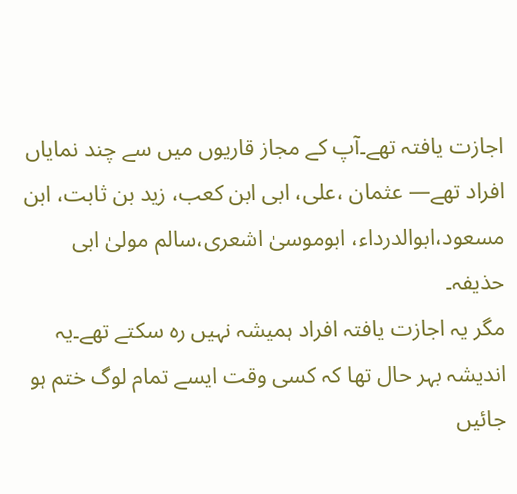اجازت یافتہ تھے۔آپ کے مجاز قاریوں میں سے چند نمایاں افراد تھے― عثمان ،علی، ابی ابن کعب، زید بن ثابت، ابن مسعود،ابوالدرداء، ابوموسیٰ اشعری،سالم مولیٰ ابی حذیفہ۔
مگر یہ اجازت یافتہ افراد ہمیشہ نہیں رہ سکتے تھے۔یہ اندیشہ بہر حال تھا کہ کسی وقت ایسے تمام لوگ ختم ہو جائیں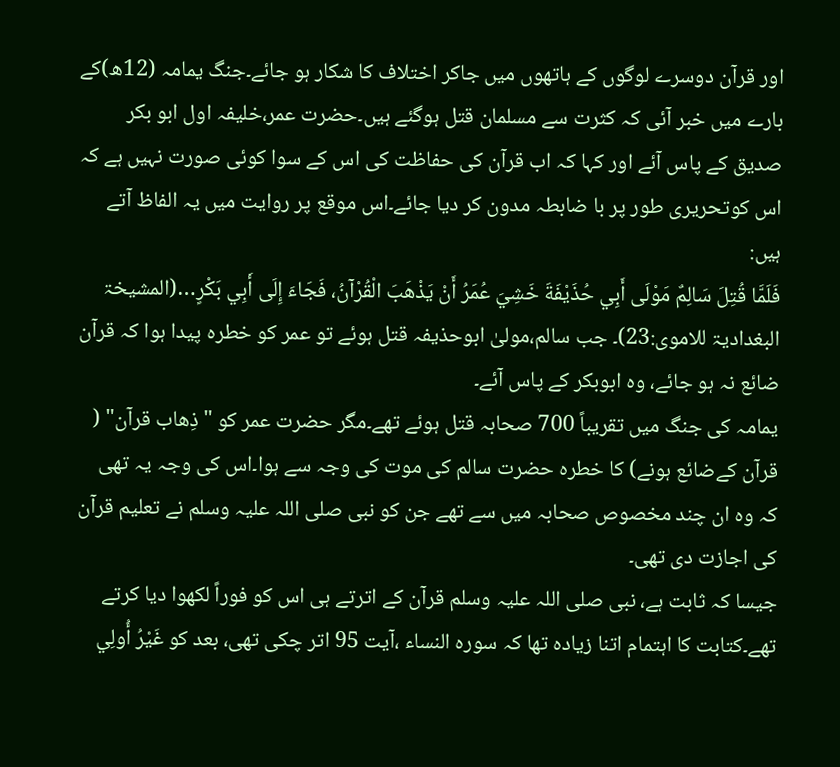اور قرآن دوسرے لوگوں کے ہاتھوں میں جاکر اختلاف کا شکار ہو جائے۔جنگ یمامہ (12ھ)کے بارے میں خبر آئی کہ کثرت سے مسلمان قتل ہوگئے ہیں۔حضرت عمر،خلیفہ اول ابو بکر صدیق کے پاس آئے اور کہا کہ اب قرآن کی حفاظت کی اس کے سوا کوئی صورت نہیں ہے کہ اس کوتحریری طور پر با ضابطہ مدون کر دیا جائے۔اس موقع پر روایت میں یہ الفاظ آتے ہیں:
فَلَمَّا قُتِلَ سَالِمٌ مَوْلَى أَبِي حُذَيْفَةَ خَشِيَ عُمَرُ أَنْ يَذْهَبَ الْقُرْآنُ، فَجَاءَ إِلَى أَبِي بَكْرٍ…(المشيخۃ البغداديۃ للاموی:23)۔ جب سالم،مولیٰ ابوحذیفہ قتل ہوئے تو عمر کو خطرہ پیدا ہوا کہ قرآن ضائع نہ ہو جائے، وہ ابوبکر کے پاس آئے۔
یمامہ کی جنگ میں تقریباً 700 صحابہ قتل ہوئے تھے۔مگر حضرت عمر کو " ذِھاب قرآن" ( قرآن کےضائع ہونے) کا خطرہ حضرت سالم کی موت کی وجہ سے ہوا۔اس کی وجہ یہ تھی کہ وہ ان چند مخصوص صحابہ میں سے تھے جن کو نبی صلی اللہ علیہ وسلم نے تعلیم قرآن کی اجازت دی تھی۔
جیسا کہ ثابت ہے، نبی صلی اللہ علیہ وسلم قرآن کے اترتے ہی اس کو فوراً لکھوا دیا کرتے تھے۔کتابت کا اہتمام اتنا زیادہ تھا کہ سورہ النساء ،آیت 95 اتر چکی تھی، بعد کو غَيْرُ أُولِي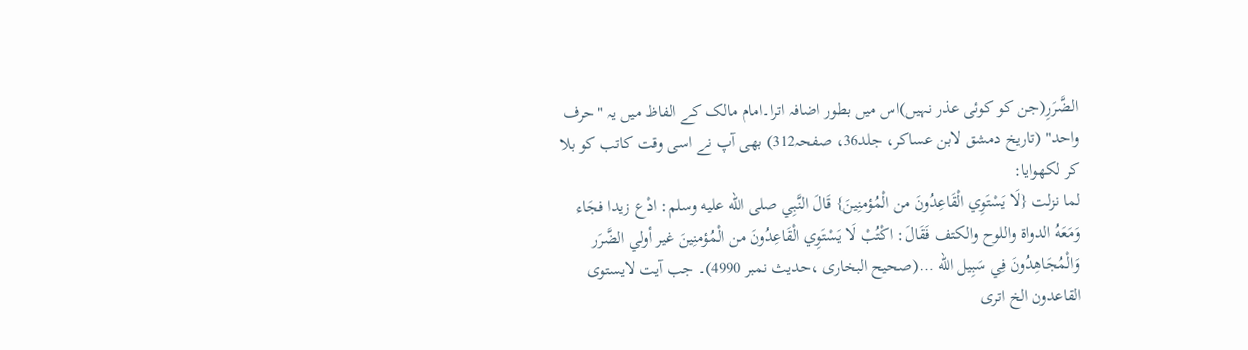الضَّرَرِ(جن کو کوئی عذر نہیں)اس میں بطور اضافہ اترا۔امام مالک کے الفاظ میں یہ "حرف واحد" (تاریخ دمشق لابن عساکر، جلد36، صفحہ312) بھی آپ نے اسی وقت کاتب کو بلا کر لکھوایا:
لما نزلت {لَا يَسْتَوِي الْقَاعِدُونَ من الْمُؤمنِينَ} قَالَ النَّبِي صلى الله عليه وسلم: ادْع زيدا فجَاء وَمَعَهُ الدواة واللوح والكتف فَقَالَ: اكْتُبْ لَا يَسْتَوِي الْقَاعِدُونَ من الْمُؤمنِينَ غير أولي الضَّرَر وَالْمُجَاهِدُونَ فِي سَبِيل الله …(صحیح البخاری ،حدیث نمبر 4990)۔ جب آیت لایستوی القاعدون الخ اتری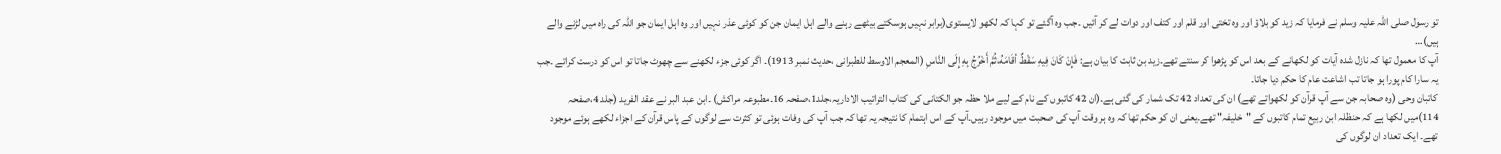تو رسول صلی اللہ علیہ وسلم نے فرمایا کہ زید کو بلاؤ اور وہ تختی اور قلم اور کتف اور دوات لے کر آئیں ۔جب وہ آگئے تو کہا کہ لکھو لایستوی(برابر نہیں ہوسکتے بیٹھے رہنے والے اہل ایمان جن کو کوئی عذر نہیں اور وہ اہل ایمان جو اللہ کی راہ میں لڑنے والے ہیں)…
آپ کا معمول تھا کہ نازل شدہ آیات کو لکھانے کے بعد اس کو پڑھوا کر سنتے تھے۔زید بن ثابت کا بیان ہے: فَإِنْ كَانَ فِيهِ سَقْطٌ أقَامَهُ،ثُمَّ أَخْرُجُ بِهِ إِلَى النَّاسِ (المعجم الاوسط للطبرانی ،حدیث نمبر 1913)۔ اگر کوئی جزء لکھنے سے چھوٹ جاتا تو اس کو درست کراتے ۔جب یہ سارا کام پورا ہو جاتا تب اشاعت عام کا حکم دیا جاتا۔
کاتبان وحی (وہ صحابہ جن سے آپ قرآن کو لکھواتے تھے) ان کی تعداد 42 تک شمار کی گئی ہے۔(ان 42 کاتبوں کے نام کے لیے ملا حظہ جو الکتانی کی کتاب التراتیب الاداریہ،جلد1،صفحہ 16۔مطبوعہ مراکش) ۔ابن عبد البر نے عقد الفرید (جلد 4،صفحہ 114)میں لکھا ہے کہ حنظلہ ابن ربیع تمام کاتبوں کے "خلیفہ" تھے۔یعنی ان کو حکم تھا کہ وہ ہر وقت آپ کی صحبت میں موجود رہیں۔آپ کے اس اہتمام کا نتیجہ یہ تھا کہ جب آپ کی وفات ہوئی تو کثرت سے لوگوں کے پاس قرآن کے اجزاء لکھے ہوئے موجود تھے۔ ایک تعداد ان لوگوں کی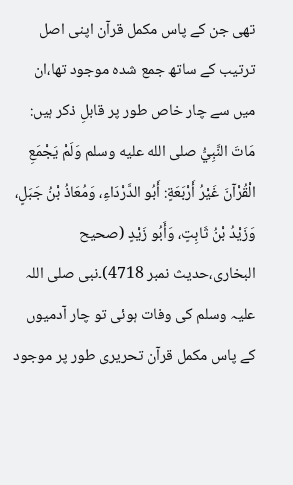تھی جن کے پاس مکمل قرآن اپنی اصل ترتیب کے ساتھ جمع شدہ موجود تھا،ان میں سے چار خاص طور پر قابلِ ذکر ہیں:
مَاتَ النَّبِيُّ صلى الله عليه وسلم وَلَمْ يَجْمَعِ الْقُرْآنَ غَيْرُ أَرْبَعَةٍ: أَبُو الدَّرْدَاءِ، وَمُعَاذُ بْنُ جَبَلٍ، وَزَيْدُ بْنُ ثَابِتٍ، وَأَبُو زَيْدٍ (صحیح البخاری،حدیث نمبر 4718)۔نبی صلی اللہ علیہ وسلم کی وفات ہوئی تو چار آدمیوں کے پاس مکمل قرآن تحریری طور پر موجود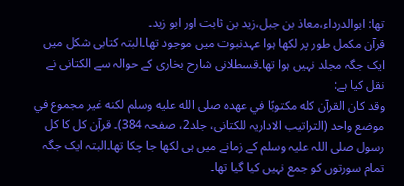تھا: ابوالدرداء،معاذ بن جبل،زید بن ثابت اور ابو زید۔
قرآن مکمل طور پر لکھا ہوا عہدنبوت میں موجود تھا۔البتہ کتابی شکل میں ایک جگہ مجلد نہیں ہوا تھا۔قسطلانی شارح بخاری کے حوالہ سے الکتانی نے نقل کیا ہے:
وقد كان القرآن كله مكتوبًا في عهده صلى الله عليه وسلم لكنه غير مجموع في موضع واحد (التراتیب الاداریہ للکتانی، جلد2، صفحہ 384)۔ قرآن کل کا کل رسول صلی اللہ علیہ وسلم کے زمانے میں ہی لکھا جا چکا تھا۔البتہ ایک جگہ تمام سورتوں کو جمع نہیں کیا گیا تھا۔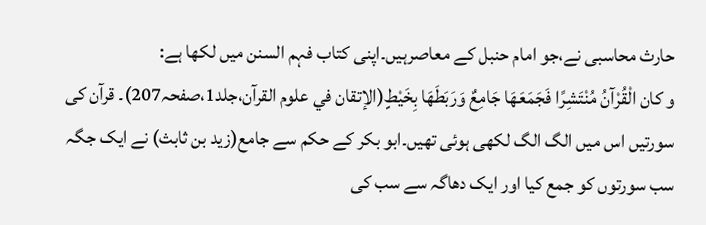حارث محاسبی نے،جو امام حنبل کے معاصرہیں۔اپنی کتاب فہم السنن میں لکھا ہے:
و کان الْقُرْآنُ مُنْتَشِرًا فَجَمَعَهَا جَامِعٌ وَرَبَطَهَا بِخَيْطٍ(الإتقان في علوم القرآن،جلد1،صفحہ207)۔ قرآن کی سورتیں اس میں الگ الگ لکھی ہوئی تھیں۔ابو بکر کے حکم سے جامع(زید بن ثابث) نے ایک جگہ سب سورتوں کو جمع کیا اور ایک دھاگہ سے سب کی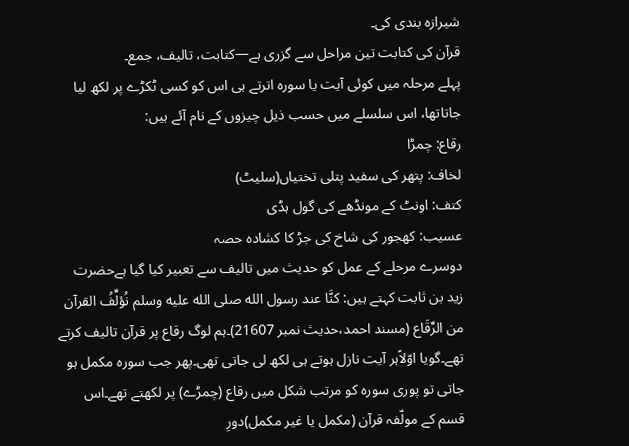شیرازہ بندی کی۔
قرآن کی کتابت تین مراحل سے گزری ہے―کتابت، تالیف، جمع۔
پہلے مرحلہ میں کوئی آیت یا سورہ اترتے ہی اس کو کسی ٹکڑے پر لکھ لیا جاتاتھا، اس سلسلے میں حسب ذیل چیزوں کے نام آئے ہیں:
رقاع: چمڑا
لخاف: پتھر کی سفید پتلی تختیاں(سلیٹ)
کتف: اونٹ کے مونڈھے کی گول ہڈی
عسیب: کھجور کی شاخ کی جڑ کا کشادہ حصہ
دوسرے مرحلے کے عمل کو حدیث میں تالیف سے تعبیر کیا گیا ہےحضرت زید بن ثابت کہتے ہیں: كنَّا عند رسول الله صلى الله عليه وسلم نُؤلِّفُ القرآن من الرِّقَاع (مسند احمد،حدیث نمبر 21607)۔ہم لوگ رقاع پر قرآن تالیف کرتے تھے۔گویا اوّلاًہر آیت نازل ہوتے ہی لکھ لی جاتی تھی۔پھر جب سورہ مکمل ہو جاتی تو پوری سورہ کو مرتب شکل میں رقاع (چمڑے) پر لکھتے تھے۔اس قسم کے مولّفہ قرآن (مکمل یا غیر مکمل)دورِ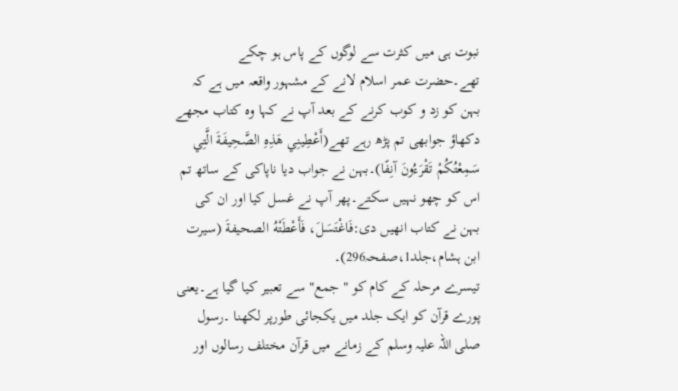نبوت ہی میں کثرت سے لوگوں کے پاس ہو چکے تھے۔حضرت عمر اسلام لانے کے مشہور واقعہ میں ہے کہ بہن کو زد و کوب کرنے کے بعد آپ نے کہا وہ کتاب مجھے دکھاؤ جوابھی تم پڑھ رہے تھے(أَعْطِينِي هَذِهِ الصَّحِيفَةَ الَّتِي سَمِعْتُكُمْ تَقْرَءُونَ آنِفًا)۔بہن نے جواب دیا ناپاکی کے ساتھ تم اس کو چھو نہیں سکتے۔پھر آپ نے غسل کیا اور ان کی بہن نے کتاب انھیں دی:فَاغْتَسَلَ، فَأَعْطَتْهُ الصحيفةَ (سیرت ابن ہشام،جلد1،صفحہ296)۔
تیسرے مرحلہ کے کام کو " جمع" سے تعبیر کیا گیا ہے۔یعنی پورے قرآن کو ایک جلد میں یکجائی طورپر لکھنا ۔رسول صلی اللہ علیہ وسلم کے زمانے میں قرآن مختلف رسالوں اور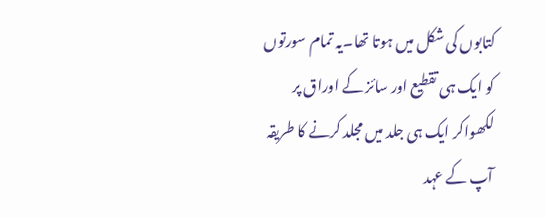کتابوں کی شکل میں ہوتا تھا۔یہ تمام سورتوں کو ایک ہی تقطیع اور سائز کے اوراق پر لکھواکر ایک ہی جلد میں مجلد کرنے کا طریقہ آپ کے عہد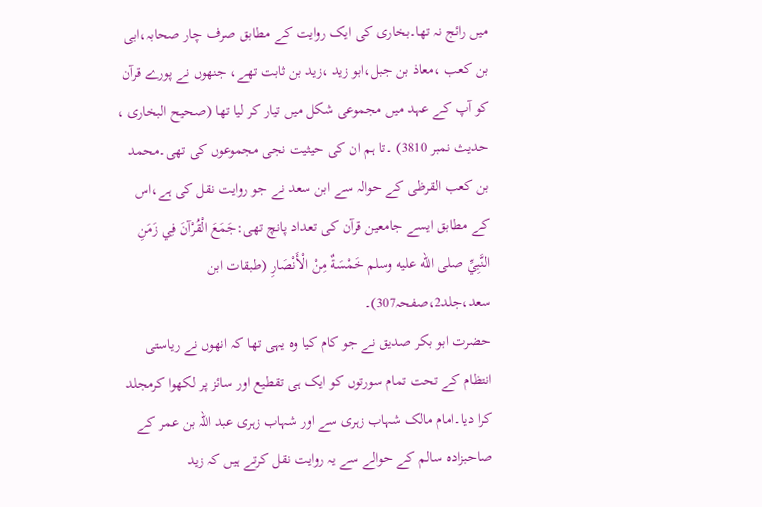میں رائج نہ تھا۔بخاری کی ایک روایت کے مطابق صرف چار صحابہ،ابی بن کعب ،معاذ بن جبل،ابو زید ،زید بن ثابت تھے، جنھوں نے پورے قرآن کو آپ کے عہد میں مجموعی شکل میں تیار کر لیا تھا (صحیح البخاری ، حدیث نمبر 3810) ۔تا ہم ان کی حیثیت نجی مجموعوں کی تھی۔محمد بن کعب القرظی کے حوالہ سے ابن سعد نے جو روایت نقل کی ہے،اس کے مطابق ایسے جامعین قرآن کی تعداد پانچ تھی:جَمَعَ الْقُرْآنَ فِي زَمَنِ النَّبِيِّ صلى الله عليه وسلم خَمْسَةٌ مِنْ الْأَنْصَارِ (طبقات ابن سعد،جلد2،صفحہ307)۔
حضرت ابو بکر صدیق نے جو کام کیا وہ یہی تھا کہ انھوں نے ریاستی انتظام کے تحت تمام سورتوں کو ایک ہی تقطیع اور سائز پر لکھوا کرمجلد کرا دیا۔امام مالک شہاب زہری سے اور شہاب زہری عبد اللہ بن عمر کے صاحبزادہ سالم کے حوالے سے یہ روایت نقل کرتے ہیں کہ زید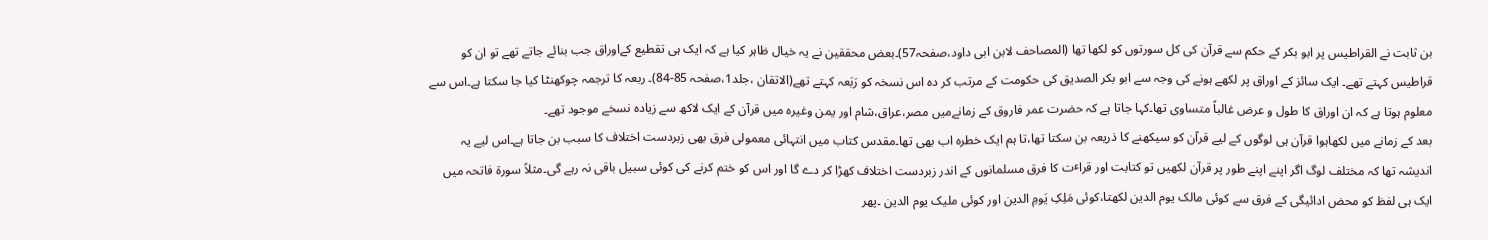بن ثابت نے القراطیس پر ابو بکر کے حکم سے قرآن کی کل سورتوں کو لکھا تھا (المصاحف لابن ابی داود،صفحہ57)۔بعض محققین نے یہ خیال ظاہر کیا ہے کہ ایک ہی تقطیع کےاوراق جب بنائے جاتے تھے تو ان کو قراطیس کہتے تھے۔ ایک سائز کے اوراق پر لکھے ہونے کی وجہ سے ابو بکر الصدیق کی حکومت کے مرتب کر دہ اس نسخہ کو رَبَعہ کہتے تھے(الاتقان ،جلد1،صفحہ 85-84)۔ ربعہ کا ترجمہ چوکھنٹا کیا جا سکتا ہے۔اس سے معلوم ہوتا ہے کہ ان اوراق کا طول و عرض غالباً متساوی تھا۔کہا جاتا ہے کہ حضرت عمر فاروق کے زمانےمیں مصر،عراق،شام اور یمن وغیرہ میں قرآن کے ایک لاکھ سے زیادہ نسخے موجود تھے۔
بعد کے زمانے میں لکھاہوا قرآن ہی لوگوں کے لیے قرآن کو سیکھنے کا ذریعہ بن سکتا تھا،تا ہم ایک خطرہ اب بھی تھا۔مقدس کتاب میں انتہائی معمولی فرق بھی زبردست اختلاف کا سبب بن جاتا ہے۔اس لیے یہ اندیشہ تھا کہ مختلف لوگ اگر اپنے اپنے طور پر قرآن لکھیں تو کتابت اور قراٴت کا فرق مسلمانوں کے اندر زبردست اختلاف کھڑا کر دے گا اور اس کو ختم کرنے کی کوئی سبیل باقی نہ رہے گی۔مثلاً سورۃ فاتحہ میں ایک ہی لفظ کو محض ادائیگی کے فرق سے کوئی مالک یوم الدین لکھتا،کوئی مَلِکِ یَومِ الدین اور کوئی ملیک یوم الدین ۔پھر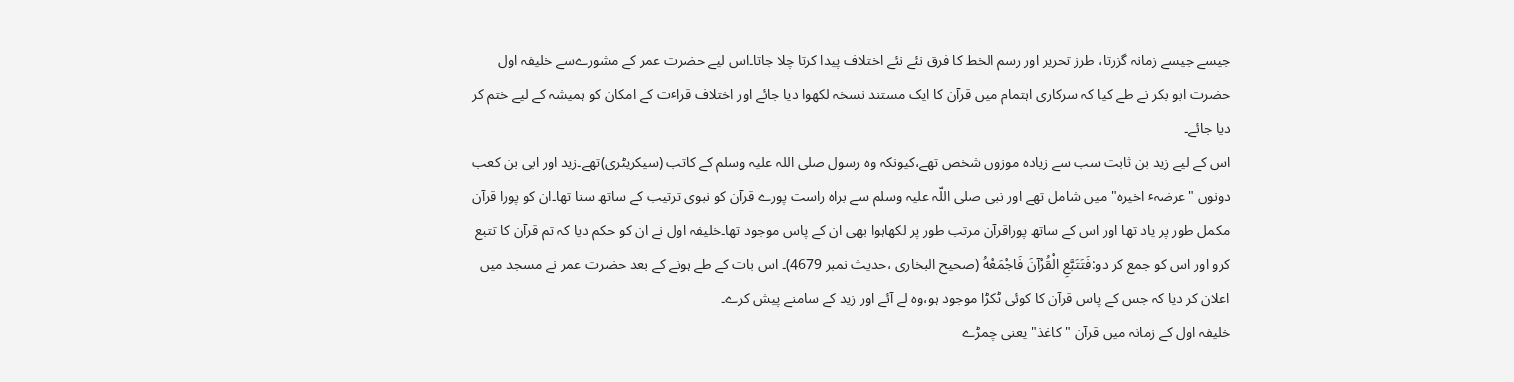جیسے جیسے زمانہ گزرتا، طرز تحریر اور رسم الخط کا فرق نئے نئے اختلاف پیدا کرتا چلا جاتا۔اس لیے حضرت عمر کے مشورےسے خلیفہ اول حضرت ابو بکر نے طے کیا کہ سرکاری اہتمام میں قرآن کا ایک مستند نسخہ لکھوا دیا جائے اور اختلاف قراٴت کے امکان کو ہمیشہ کے لیے ختم کر دیا جائے۔
اس کے لیے زید بن ثابت سب سے زیادہ موزوں شخص تھے،کیونکہ وہ رسول صلی اللہ علیہ وسلم کے کاتب (سیکریٹری)تھے۔زید اور ابی بن کعب دونوں "عرضہٴ اخیرہ" میں شامل تھے اور نبی صلی اللّہ علیہ وسلم سے براہ راست پورے قرآن کو نبوی ترتیب کے ساتھ سنا تھا۔ان کو پورا قرآن مکمل طور پر یاد تھا اور اس کے ساتھ پوراقرآن مرتب طور پر لکھاہوا بھی ان کے پاس موجود تھا۔خلیفہ اول نے ان کو حکم دیا کہ تم قرآن کا تتبع کرو اور اس کو جمع کر دو:فَتَتَبَّعِ الْقُرْآنَ فَاجْمَعْهُ (صحیح البخاری ،حدیث نمبر 4679)۔ اس بات کے طے ہونے کے بعد حضرت عمر نے مسجد میں اعلان کر دیا کہ جس کے پاس قرآن کا کوئی ٹکڑا موجود ہو،وہ لے آئے اور زید کے سامنے پیش کرے۔
خلیفہ اول کے زمانہ میں قرآن " کاغذ" یعنی چمڑے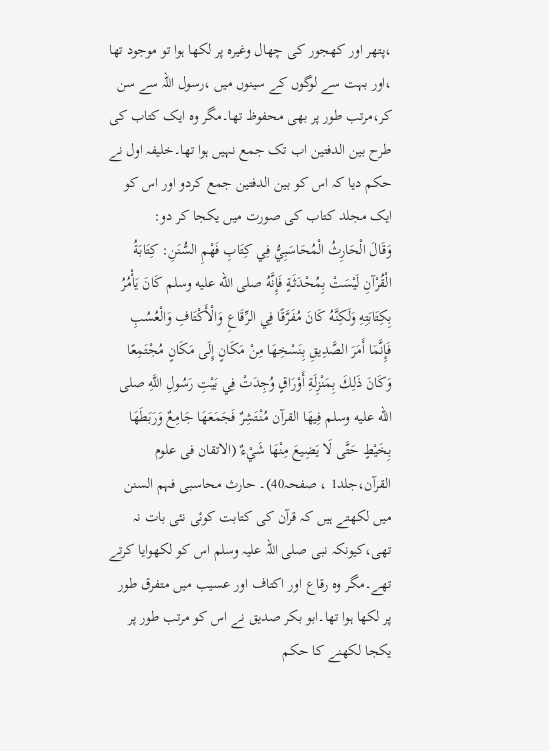،پتھر اور کھجور کی چھال وغیرہ پر لکھا ہوا تو موجود تھا ،اور بہت سے لوگوں کے سینوں میں ،رسول اللہ سے سن کر،مرتب طور پر بھی محفوظ تھا۔مگر وہ ایک کتاب کی طرح بین الدفتین اب تک جمع نہیں ہوا تھا۔خلیفہ اول نے حکم دیا کہ اس کو بین الدفتین جمع کردو اور اس کو ایک مجلد کتاب کی صورت میں یکجا کر دو:
وَقَالَ الْحَارِثُ الْمُحَاسَبِيُّ فِي كِتَابِ فَهْمِ السُّنَنِ: كِتَابَةُ الْقُرْآنِ لَيْسَتْ بِمُحْدَثَةٍ فَإِنَّهُ صلى الله عليه وسلم كَانَ يَأْمُرُ بِكِتَابَتِهِ وَلَكِنَّهُ كَانَ مُفَرَّقًا فِي الرِّقَاعِ وَالْأَكْتَافِ وَالْعُسُبِ فَإِنَّمَا أَمَرَ الصَّدِيقِ بِنَسْخِهَا مِنْ مَكَانٍ إِلَى مَكَانٍ مُجْتَمِعًا وَكَانَ ذَلِكَ بِمَنْزِلَةِ أَوْرَاقٍ وُجِدَتْ فِي بَيْتِ رَسُولِ اللَّهِ صلى الله عليه وسلم فِيهَا القرآن مُنْتَشِرٌ فَجَمَعَهَا جَامِعٌ وَرَبَطَهَا بِخَيْطٍ حَتَّى لَا يَضِيعَ مِنْهَا شَيْءٌ (الاتقان فی علوم القرآن،جلد1 ، صفحہ40)۔ حارث محاسبی فہم السنن میں لکھتے ہیں کہ قرآن کی کتابت کوئی نئی بات نہ تھی،کیونکہ نبی صلی اللہ علیہ وسلم اس کو لکھوایا کرتے تھے۔مگر وہ رقاع اور اکتاف اور عسیب میں متفرق طور پر لکھا ہوا تھا۔ابو بکر صدیق نے اس کو مرتب طور پر یکجا لکھنے کا حکم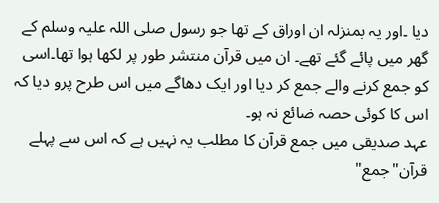دیا ۔اور یہ بمنزلہ ان اوراق کے تھا جو رسول صلی اللہ علیہ وسلم کے گھر میں پائے گئے تھے۔ ان میں قرآن منتشر طور پر لکھا ہوا تھا۔اسی کو جمع کرنے والے جمع کر دیا اور ایک دھاگے میں اس طرح پرو دیا کہ اس کا کوئی حصہ ضائع نہ ہو۔
عہد صدیقی میں جمع قرآن کا مطلب یہ نہیں ہے کہ اس سے پہلے قرآن"جمع"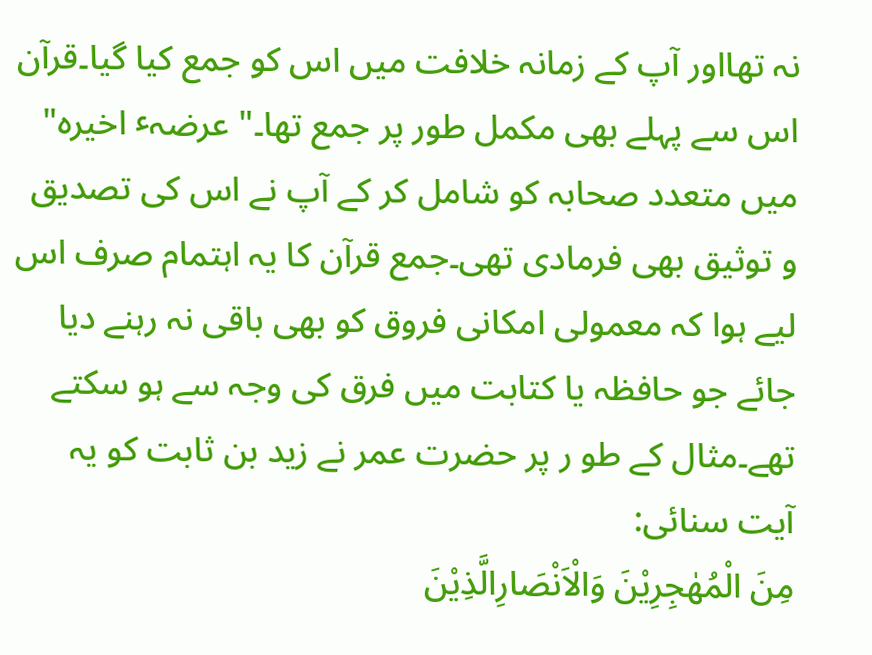نہ تھااور آپ کے زمانہ خلافت میں اس کو جمع کیا گیا۔قرآن اس سے پہلے بھی مکمل طور پر جمع تھا۔" عرضہٴ اخیرہ" میں متعدد صحابہ کو شامل کر کے آپ نے اس کی تصدیق و توثیق بھی فرمادی تھی۔جمع قرآن کا یہ اہتمام صرف اس لیے ہوا کہ معمولی امکانی فروق کو بھی باقی نہ رہنے دیا جائے جو حافظہ یا کتابت میں فرق کی وجہ سے ہو سکتے تھے۔مثال کے طو ر پر حضرت عمر نے زید بن ثابت کو یہ آیت سنائی:
مِنَ الْمُهٰجِرِيْنَ وَالْاَنْصَارِالَّذِيْنَ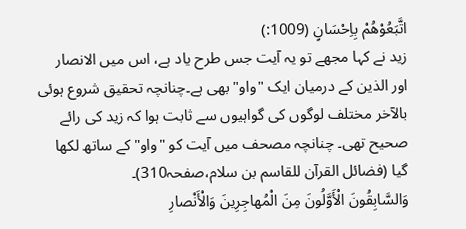اتَّبَعُوْھُمْ بِاِحْسَانٍ (1009:)
زید نے کہا مجھے تو یہ آیت جس طرح یاد ہے، اس میں الانصار اور الذین کے درمیان ایک "واو" بھی ہے۔چنانچہ تحقیق شروع ہوئی بالآخر مختلف لوگوں کی گواہیوں سے ثابت ہوا کہ زید کی رائے صحیح تھی۔ چنانچہ مصحف میں آیت کو "واو"کے ساتھ لکھا گیا (فضائل القرآن للقاسم بن سلام،صفحہ310)۔
وَالسَّابِقُونَ الْأَوَّلُونَ مِنَ الْمُهاجِرِينَ وَالْأَنْصارِ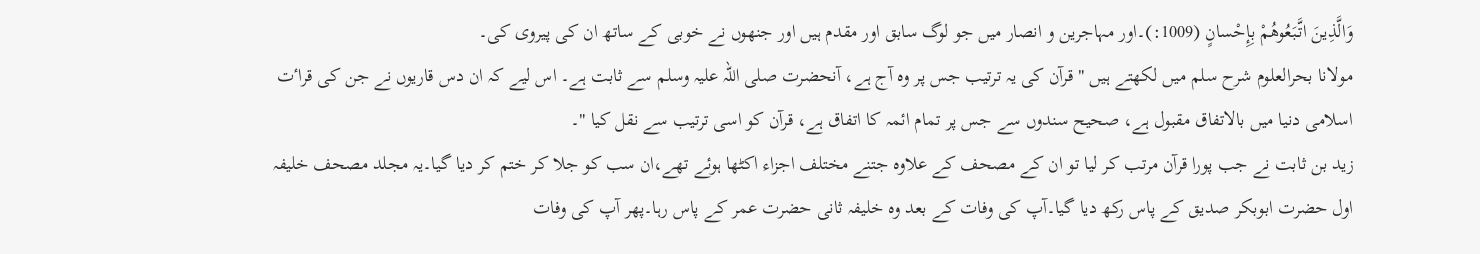وَالَّذِينَ اتَّبَعُوهُمْ بِإِحْسانٍ (1009:)۔اور مہاجرین و انصار میں جو لوگ سابق اور مقدم ہیں اور جنھوں نے خوبی کے ساتھ ان کی پیروی کی۔
مولانا بحرالعلوم شرح سلم میں لکھتے ہیں " قرآن کی یہ ترتیب جس پر وہ آج ہے، آنحضرت صلی اللہ علیہ وسلم سے ثابت ہے۔ اس لیے کہ ان دس قاریوں نے جن کی قراٴت اسلامی دنیا میں بالاتفاق مقبول ہے، صحیح سندوں سے جس پر تمام ائمہ کا اتفاق ہے، قرآن کو اسی ترتیب سے نقل کیا "۔
زید بن ثابت نے جب پورا قرآن مرتب کر لیا تو ان کے مصحف کے علاوہ جتنے مختلف اجزاء اکٹھا ہوئے تھے،ان سب کو جلا کر ختم کر دیا گیا۔یہ مجلد مصحف خلیفہ اول حضرت ابوبکر صدیق کے پاس رکھ دیا گیا۔آپ کی وفات کے بعد وہ خلیفہ ثانی حضرت عمر کے پاس رہا۔پھر آپ کی وفات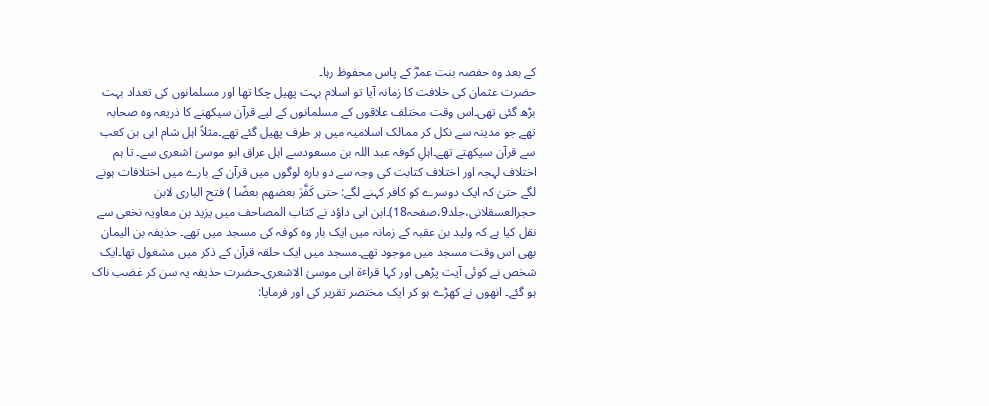کے بعد وہ حفصہ بنت عمرؓ کے پاس محفوظ رہا۔
حضرت عثمان کی خلافت کا زمانہ آیا تو اسلام بہت پھیل چکا تھا اور مسلمانوں کی تعداد بہت بڑھ گئی تھی۔اس وقت مختلف علاقوں کے مسلمانوں کے لیے قرآن سیکھنے کا ذریعہ وہ صحابہ تھے جو مدینہ سے نکل کر ممالک اسلامیہ میں ہر طرف پھیل گئے تھے۔مثلاً اہل شام ابی بن کعب سے قرآن سیکھتے تھے۔اہلِ کوفہ عبد اللہ بن مسعودسے اہل عراق ابو موسیٰ اشعری سے۔ تا ہم اختلاف لہجہ اور اختلاف کتابت کی وجہ سے دو بارہ لوگوں میں قرآن کے بارے میں اختلافات ہونے لگے حتیٰ کہ ایک دوسرے کو کافر کہنے لگے: حتى كَفَّرَ بعضهم بعضًا ) فتح الباری لابن حجرالعسقلانی،جلد9،صفحہ18)۔ابن ابی داؤد نے کتاب المصاحف میں یزید بن معاویہ نخعی سے نقل کیا ہے کہ ولید بن عقبہ کے زمانہ میں ایک بار وہ کوفہ کی مسجد میں تھے۔ حذیفہ بن الیمان بھی اس وقت مسجد میں موجود تھے۔مسجد میں ایک حلقہ قرآن کے ذکر میں مشغول تھا۔ایک شخص نے کوئی آیت پڑھی اور کہا قراٴۃ ابی موسیٰ الاشعری۔حضرت حذیفہ یہ سن کر غضب ناک ہو گئے۔ انھوں نے کھڑے ہو کر ایک مختصر تقریر کی اور فرمایا: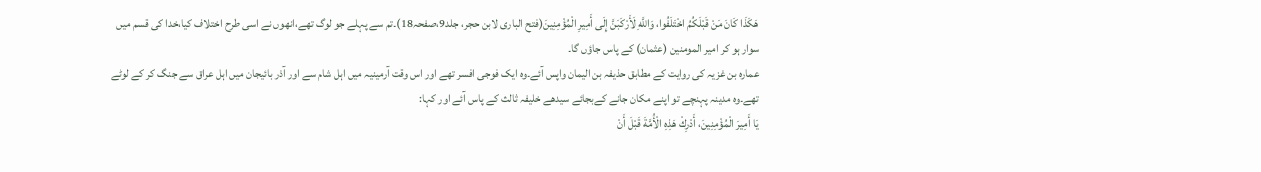هَكَذَا كَانَ مَنْ قَبْلَكُمُ اخْتَلَفُوا، وَاللَّهِ لَأَرْكَبَنَّ إِلَى أَمِيرِ الْمُؤْمِنِينَ(فتح الباری لابن حجر، جلد9،صفحہ18)۔تم سے پہلے جو لوگ تھے،انھوں نے اسی طرح اختلاف کیا،خدا کی قسم میں سوار ہو کر امیر المومنین (عثمان) کے پاس جاؤں گا۔
عمارہ بن غزیہ کی روایت کے مطابق حذیفہ بن الیمان واپس آئے۔وہ ایک فوجی افسر تھے اور اس وقت آرمینیہ میں اہل شام سے اور آذر بائیجان میں اہل عراق سے جنگ کر کے لوٹے تھے۔وہ مدینہ پہنچے تو اپنے مکان جانے کےبجائے سیدھے خلیفہ ثالث کے پاس آئے اور کہا:
يَا أَمِيرَ الْمُؤْمِنِينَ، أَدْرِكْ هَذِهِ الْأُمَّةَ قَبْلَ أَنْ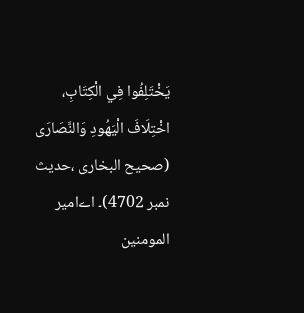يَخْتَلِفُوا فِي الْكِتَابِ، اخْتِلَافَ الْيَهُودِ وَالنَّصَارَى (صحیح البخاری ،حدیث نمبر 4702)۔ اےامیر المومنین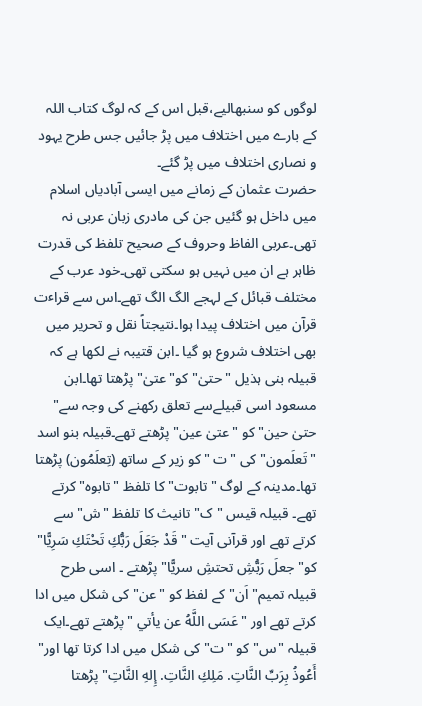لوگوں کو سنبھالیے،قبل اس کے کہ لوگ کتاب اللہ کے بارے میں اختلاف میں پڑ جائیں جس طرح یہود و نصاری اختلاف میں پڑ گئے۔
حضرت عثمان کے زمانے میں ایسی آبادیاں اسلام میں داخل ہو گئیں جن کی مادری زبان عربی نہ تھی۔عربی الفاظ وحروف کے صحیح تلفظ کی قدرت ظاہر ہے ان میں نہیں ہو سکتی تھی۔خود عرب کے مختلف قبائل کے لہجے الگ الگ تھے۔اس سے قراٴت قرآن میں اختلاف پیدا ہوا۔نتیجتاً نقل و تحریر میں بھی اختلاف شروع ہو گیا ۔ابن قتیبہ نے لکھا ہے کہ قبیلہ بنی ہذیل "حتیٰ" کو"عتیٰ" پڑھتا تھا۔ابن مسعود اسی قبیلےسے تعلق رکھنے کی وجہ سے" حتیٰ حین" کو "عتیٰ عین" پڑھتے تھے۔قبیلہ بنو اسد "تَعلَمون" کی "ت "کو زیر کے ساتھ (تِعلَمُون) پڑھتا تھا۔مدینہ کے لوگ "تابوت" کا تلفظ "تابوہ" کرتے تھے۔ قبیلہ قیس "ک" تانیث کا تلفظ "ش" سے کرتے تھے اور قرآنی آیت "قَدْ جَعَلَ رَبُّكِ تَحْتَكِ سَرِيًّا" کو"جعلَ رَبُّشِ تحتشِ سريًّا" پڑھتے ۔ اسی طرح قبیلہ تمیم" اَن" کے لفظ کو "عن" کی شکل میں ادا کرتے تھے اور "عَسَى اللَّهُ عن يأتي "پڑھتے تھے۔ایک قبیلہ "س" کو "ت" کی شکل میں ادا کرتا تھا اور" أَعُوذُ بِرَبِّ النَّاتِ. مَلِكِ النَّاتِ. إِلهِ النَّاتِ" پڑھتا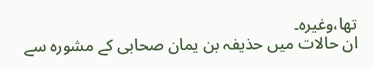تھا،وغیرہ۔
ان حالات میں حذیفہ بن یمان صحابی کے مشورہ سے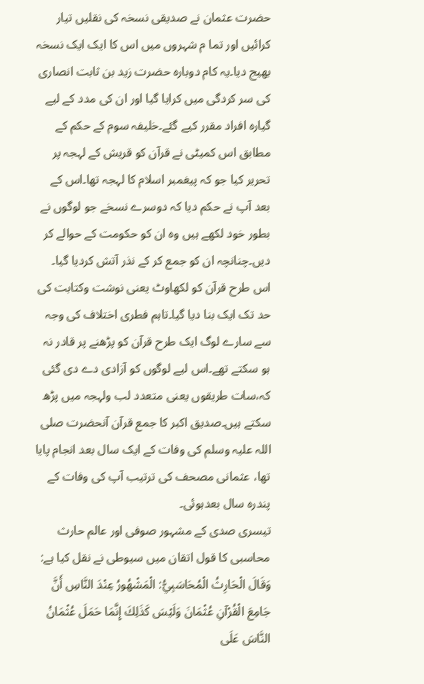حضرت عثمان نے صدیقی نسخہ کی نقلیں تیار کرائیں اور تما م شہروں میں اس کا ایک ایک نسخہ بھیج دیا۔یہ کام دوبارہ حضرت زید بن ثابت انصاری کی سر کردگی میں کرایا گیا اور ان کی مدد کے لیے گیارہ افراد مقرر کیے گئے۔خلیفہ سوم کے حکم کے مطابق اس کمیٹی نے قرآن کو قریش کے لہجہ پر تحریر کیا جو کہ پیغمبر اسلام کا لہجہ تھا۔اس کے بعد آپ نے حکم دیا کہ دوسرے نسخے جو لوگوں نے بطور خود لکھے ہیں وہ ان کو حکومت کے حوالے کر دیں۔چنانچہ ان کو جمع کر کے نذر آتش کردیا گیا۔
اس طرح قرآن کو لکھاوٹ یعنی نوشت وکتابت کی حد تک ایک بنا دیا گیا۔تاہم فطری اختلاف کی وجہ سے سارے لوگ ایک طرح قرآن کو پڑھنے پر قادر نہ ہو سکتے تھے۔اس لیے لوگوں کو آزادی دے دی گئی کہ،سات طریقوں یعنی متعدد لب ولہجہ میں پڑھ سکتے ہیں۔صدیق اکبر کا جمع قرآن آنحضرت صلی اللہ علیہ وسلم کی وفات کے ایک سال بعد انجام پایا تھا، عثمانی مصحف کی ترتیب آپ کی وفات کے پندرہ سال بعدہوئی۔
تیسری صدی کے مشہور صوفی اور عالم حارث محاسبی کا قول اتقان میں سیوطی نے نقل کیا ہے:
وَقَالَ الْحَارِثُ الْمُحَاسَبِيُّ: الْمَشْهُورُ عِنْدَ النَّاسِ أَنَّ جَامِعَ الْقُرْآنِ عُثْمَانَ وَلَيْسَ كَذَلِكَ إِنَّمَا حَمَلَ عُثْمَانُ النَّاسَ عَلَى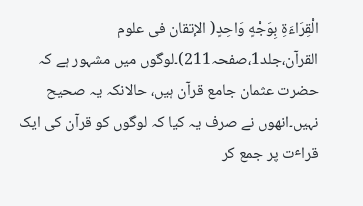الْقِرَاءَةِ بِوَجْهٍ وَاحِدٍ( الإتقان فی علوم القرآن،جلد1،صفحہ211)۔لوگوں میں مشہور ہے کہ حضرت عثمان جامع قرآن ہیں، حالانکہ یہ صحیح نہیں۔انھوں نے صرف یہ کیا کہ لوگوں کو قرآن کی ایک قراٴت پر جمع کر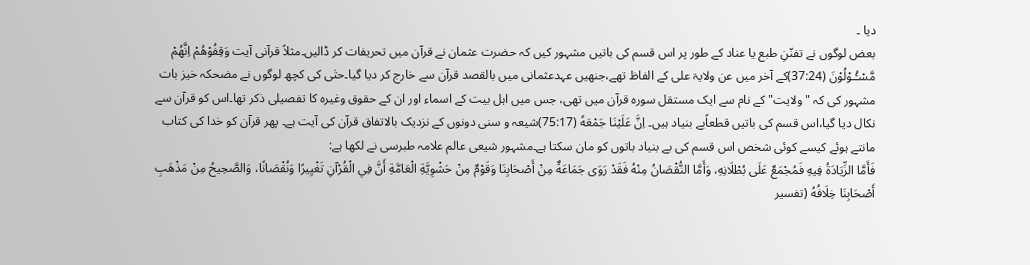دیا ۔
بعض لوگوں نے تفنّنِ طبع یا عناد کے طور پر اس قسم کی باتیں مشہور کیں کہ حضرت عثمان نے قرآن میں تحریفات کر ڈالیں۔مثلاً قرآنی آیت وَقِفُوْهُمْ اِنَّهُمْ مَّسْـُٔـوْلُوْنَ (37:24)کے آخر میں عن ولایۃ علی کے الفاظ تھے،جنھیں عہدعثمانی میں بالقصد قرآن سے خارج کر دیا گیا۔حتٰی کی کچھ لوگوں نے مضحکہ خیز بات مشہور کی کہ "ولایت" کے نام سے ایک مستقل سورہ قرآن میں تھی، جس میں اہل بیت کے اسماء اور ان کے حقوق وغیرہ کا تفصیلی ذکر تھا۔اس کو قرآن سے نکال دیا گیا،اس قسم کی باتیں قطعاًبے بنیاد ہیں۔ اِنَّ عَلَيْنَا جَمْعَهٗ (75:17)شیعہ و سنی دونوں کے نزدیک بالاتفاق قرآن کی آیت ہے۔ پھر قرآن کو خدا کی کتاب مانتے ہوئے کیسے کوئی شخص اس قسم کی بے بنیاد باتوں کو مان سکتا ہے۔مشہور شیعی عالم علامہ طبرسی نے لکھا ہے:
فَأَمَّا الزِّيَادَةُ فِيهِ فَمُجْمَعٌ عَلَى بُطْلَانِهِ، وَأَمَّا النُّقْصَانُ مِنْهُ فَقَدْ رَوَى جَمَاعَةٌ مِنْ أَصْحَابِنَا وَقَوْمٌ مِنْ حَشْوِيَّةِ الْعَامَّةِ أَنَّ فِي الْقُرْآنِ تَغْيِيرًا وَنُقْصَانًا، وَالصَّحِيحُ مِنْ مَذْهَبِ أَصْحَابِنَا خِلَافُهُ (تفسير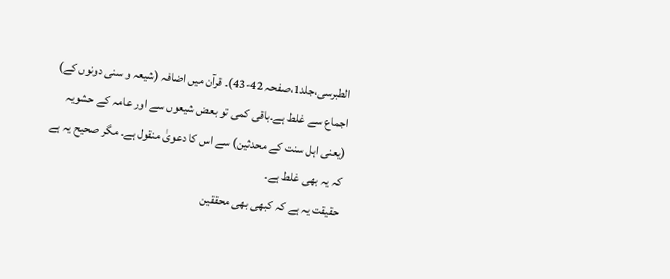الطبرسی،جلد1،صفحہ 42-43)۔ قرآن میں اضافہ (شیعہ و سنی دونوں کے) اجماع سے غلط ہے۔باقی کمی تو بعض شیعوں سے اور عامہ کے حشویہ (یعنی اہل سنت کے محدثین) سے اس کا دعویٰ منقول ہے۔ مگر صحیح یہ ہے کہ یہ بھی غلط ہے۔
حقیقت یہ ہے کہ کبھی بھی محققین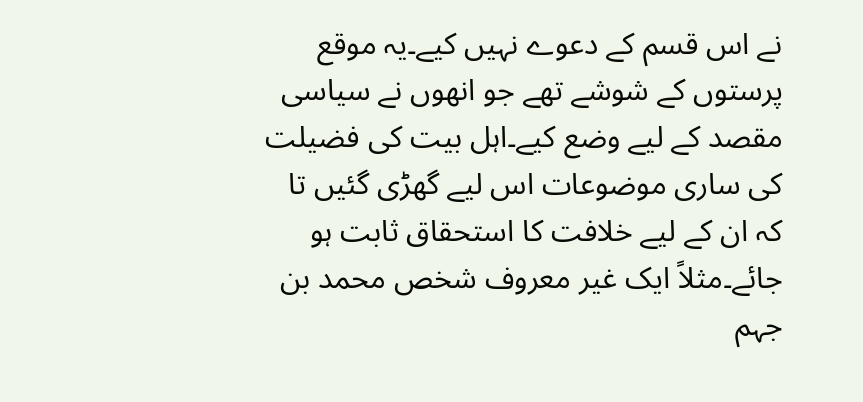نے اس قسم کے دعوے نہیں کیے۔یہ موقع پرستوں کے شوشے تھے جو انھوں نے سیاسی مقصد کے لیے وضع کیے۔اہل بیت کی فضیلت کی ساری موضوعات اس لیے گھڑی گئیں تا کہ ان کے لیے خلافت کا استحقاق ثابت ہو جائے۔مثلاً ایک غیر معروف شخص محمد بن جہم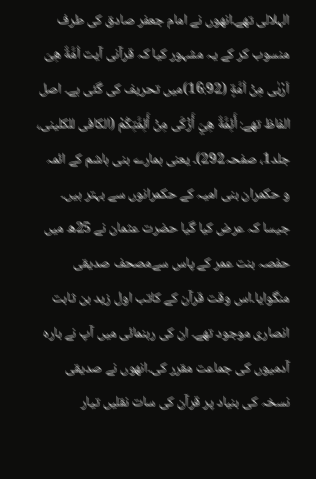الہلالی تھے۔انھوں نے امام جعفر صادق کی طرف منسوب کر کے یہ مشہور کیا کہ قرآنی آیت اُمَّةٌ هِىَ اَرْبٰى مِنْ اُمَّةٍ (16:92)میں تحریف کی گئی ہے۔ اصل الفاظ تھے: أَئِمَّةٌ هِيَ أَزْكَى مِنْ أَئِمَّتِكُمْ (الكافی للكلينی، جلد1، صفحہ292)۔ یعنی ہمارے بنی ہاشم کے ائمہ و حکمران بنی امیہ کے حکمرانوں سے بہتر ہیں۔
جیسا کہ عرض کیا گیا حضرت عثمان نے 25ھ میں حفصہ بنت عمر کے پاس سےمصحف صدیقی منگوایا۔اس وقت قرآن کے کاتب اول زید بن ثابت انصاری موجود تھے۔ ان کی رہنمائی میں آپ نے بارہ آدمیوں کی جماعت مقرر کی۔انھوں نے صدیقی نسخہ کی بنیاد پر قرآن کی سات نقلیں تیار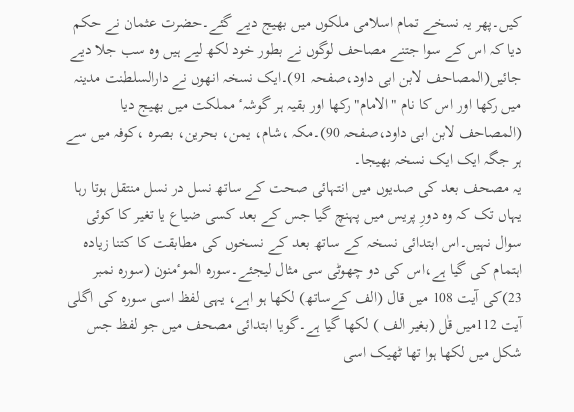کیں۔پھر یہ نسخے تمام اسلامی ملکوں میں بھیج دیے گئے۔حضرت عثمان نے حکم دیا کہ اس کے سوا جتنے مصاحف لوگوں نے بطور خود لکھ لیے ہیں وہ سب جلا دیے جائیں(المصاحف لابن ابی داود،صفحہ 91)۔ایک نسخہ انھوں نے دارالسلطنت مدینہ میں رکھا اور اس کا نام "الامام" رکھا اور بقیہ ہر گوشہٴ مملکت میں بھیج دیا (المصاحف لابن ابی داود،صفحہ 90)۔مکہ ،شام، یمن، بحرین، بصرہ ،کوفہ میں سے ہر جگہ ایک ایک نسخہ بھیجا۔
یہ مصحف بعد کی صدیوں میں انتہائی صحت کے ساتھ نسل در نسل منتقل ہوتا رہا یہاں تک کہ وہ دورِ پریس میں پہنچ گیا جس کے بعد کسی ضیاع یا تغیر کا کوئی سوال نہیں۔اس ابتدائی نسخہ کے ساتھ بعد کے نسخوں کی مطابقت کا کتنا زیادہ اہتمام کی گیا ہے،اس کی دو چھوٹی سی مثال لیجئے۔سورہ الموٴمنون (سورہ نمبر 23)کی آیت 108 میں قال (الف کےساتھ) لکھا ہو اہے، یہی لفظ اسی سورہ کی اگلی آیت 112میں قٰل (بغیر الف ) لکھا گیا ہے۔گویا ابتدائی مصحف میں جو لفظ جس شکل میں لکھا ہوا تھا ٹھیک اسی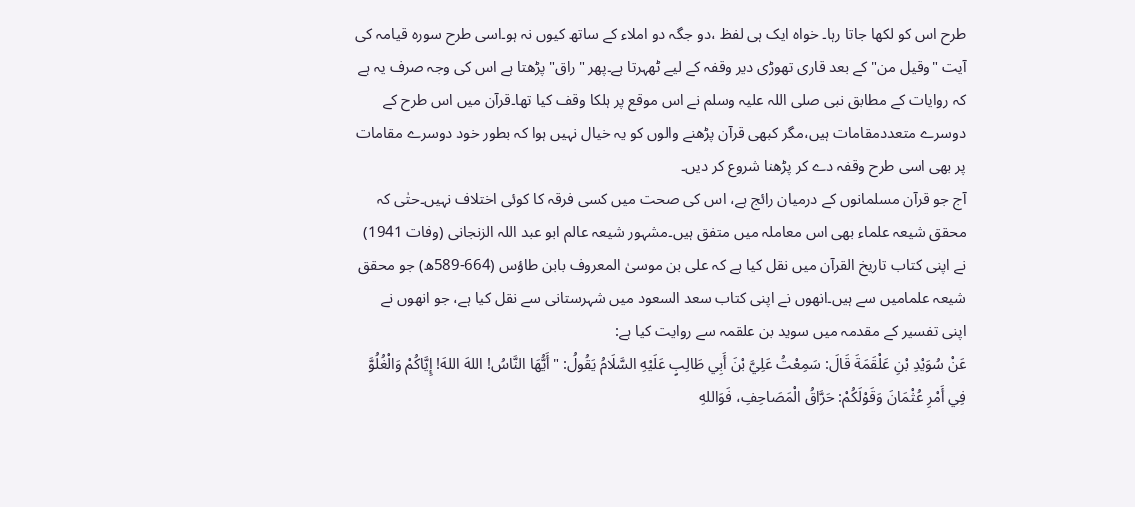طرح اس کو لکھا جاتا رہا۔ خواہ ایک ہی لفظ ،دو جگہ دو املاء کے ساتھ کیوں نہ ہو۔اسی طرح سورہ قیامہ کی آیت "وقیل من" کے بعد قاری تھوڑی دیر وقفہ کے لیے ٹھہرتا ہے۔پھر "راق" پڑھتا ہے اس کی وجہ صرف یہ ہے کہ روایات کے مطابق نبی صلی اللہ علیہ وسلم نے اس موقع پر ہلکا وقف کیا تھا۔قرآن میں اس طرح کے دوسرے متعددمقامات ہیں،مگر کبھی قرآن پڑھنے والوں کو یہ خیال نہیں ہوا کہ بطور خود دوسرے مقامات پر بھی اسی طرح وقفہ دے کر پڑھنا شروع کر دیں۔
آج جو قرآن مسلمانوں کے درمیان رائج ہے، اس کی صحت میں کسی فرقہ کا کوئی اختلاف نہیں۔حتٰی کہ محقق شیعہ علماء بھی اس معاملہ میں متفق ہیں۔مشہور شیعہ عالم ابو عبد اللہ الزنجانی (وفات 1941) نے اپنی کتاب تاریخ القرآن میں نقل کیا ہے کہ علی بن موسیٰ المعروف بابن طاؤس (664-589ھ) جو محقق شیعہ علمامیں سے ہیں۔انھوں نے اپنی کتاب سعد السعود میں شہرستانی سے نقل کیا ہے، جو انھوں نے اپنی تفسیر کے مقدمہ میں سوید بن علقمہ سے روایت کیا ہے:
عَنْ سُوَيْدِ بْنِ عَلْقَمَةَ قَالَ: سَمِعْتُ عَلِيَّ بْنَ أَبِي طَالِبٍ عَلَيْهِ السَّلَامُ يَقُولُ: "أَيُّهَا النَّاسُ! اللهَ اللهَ! إِيَّاكُمْ وَالْغُلُوَّ فِي أَمْرِ عُثْمَانَ وَقَوْلَكُمْ: حَرَّاقُ الْمَصَاحِفِ، فَوَاللهِ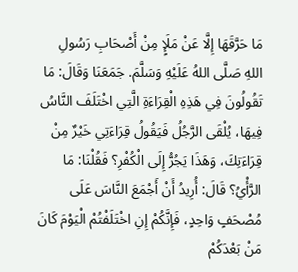مَا حَرَّقَهَا إِلَّا عَنْ مَلَإٍ مِنْ أَصْحَابِ رَسُولِ اللهِ صَلَّى اللهُ عَلَيْهِ وَسَلَّمَ. جَمَعَنَا وَقَالَ: مَا تَقُولُونَ فِي هَذِهِ الْقِرَاءَةِ الَّتِي اخْتَلَفَ النَّاسُ فِيهَا، يُلْقَى الرَّجُلُ فَيَقُولُ قِرَاءَتِي خَيْرٌ مِنْ قِرَاءَتِكَ، وَهَذَا يَجُرُّ إِلَى الْكُفْرِ؟ فَقُلْنَا: مَا الرَّأْيُ؟ قَالَ: أُرِيدُ أَنْ أَجْمَعَ النَّاسَ عَلَى مُصْحَفٍ وَاحِدٍ، فَإِنَّكُمْ إِنِ اخْتَلَفْتُمْ الْيَوْمَ كَانَ مَنْ بَعْدَكُمْ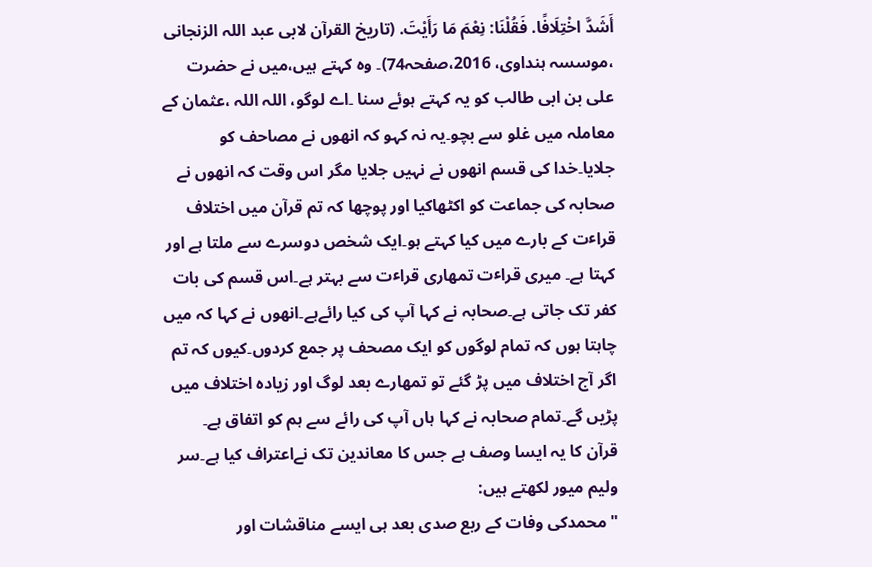أَشَدَّ اخْتِلَافًا. فَقُلْنَا: نِعْمَ مَا رَأَيْتَ. (تاریخ القرآن لابی عبد اللہ الزنجانی ،موسسہ ہنداوی، 2016،صفحہ74)۔ وہ کہتے ہیں،میں نے حضرت علی بن ابی طالب کو یہ کہتے ہوئے سنا ۔اے لوگو، اللہ اللہ ،عثمان کے معاملہ میں غلو سے بچو۔یہ نہ کہو کہ انھوں نے مصاحف کو جلایا۔خدا کی قسم انھوں نے نہیں جلایا مگر اس وقت کہ انھوں نے صحابہ کی جماعت کو اکٹھاکیا اور پوچھا کہ تم قرآن میں اختلاف قراٴت کے بارے میں کیا کہتے ہو۔ایک شخص دوسرے سے ملتا ہے اور کہتا ہے۔ میری قراٴت تمھاری قراٴت سے بہتر ہے۔اس قسم کی بات کفر تک جاتی ہے۔صحابہ نے کہا آپ کی کیا رائےہے۔انھوں نے کہا کہ میں چاہتا ہوں کہ تمام لوگوں کو ایک مصحف پر جمع کردوں۔کیوں کہ تم اگر آج اختلاف میں پڑ گئے تو تمھارے بعد لوگ اور زیادہ اختلاف میں پڑیں گے۔تمام صحابہ نے کہا ہاں آپ کی رائے سے ہم کو اتفاق ہے۔
قرآن کا یہ ایسا وصف ہے جس کا معاندین تک نےاعتراف کیا ہے۔سر ولیم میور لکھتے ہیں:
"محمدکی وفات کے ربع صدی بعد ہی ایسے مناقشات اور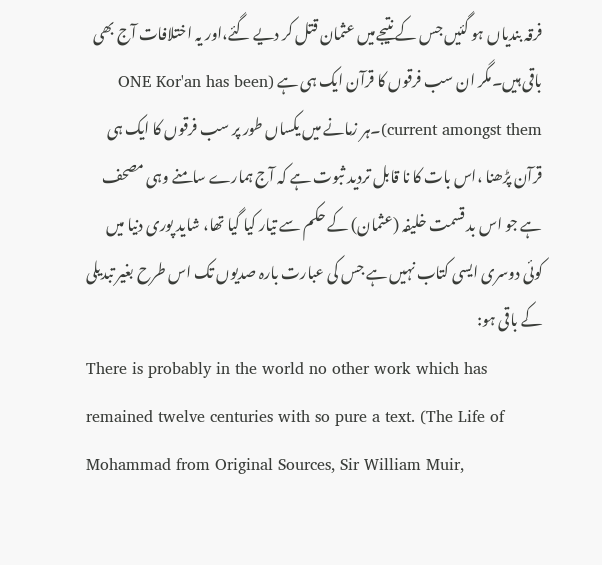فرقہ بندیاں ہو گئیں جس کے نتیجےمیں عثمان قتل کر دیے گئے،اور یہ اختلافات آج بھی باقی ہیں۔مگر ان سب فرقوں کا قرآن ایک ہی ہے (ONE Kor'an has been current amongst them)۔ہر زمانے میں یکساں طور پر سب فرقوں کا ایک ہی قرآن پڑھنا ،اس بات کا نا قابل تردید ثبوت ہے کہ آج ہمارے سامنے وہی مصحف ہے جو اس بد قسمت خلیفہ (عثمان) کے حکم سے تیار کیا گیا تھا، شاید پوری دنیا میں کوئی دوسری ایسی کتاب نہیں ہے جس کی عبارت بارہ صدیوں تک اس طرح بغیر تبدیلی کے باقی ہو:
There is probably in the world no other work which has remained twelve centuries with so pure a text. (The Life of Mohammad from Original Sources, Sir William Muir,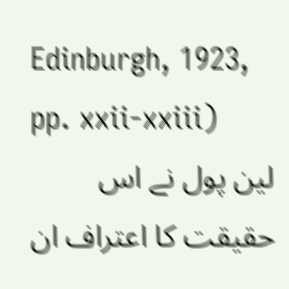Edinburgh, 1923, pp. xxii-xxiii)
لین پول نے اس حقیقت کا اعتراف ان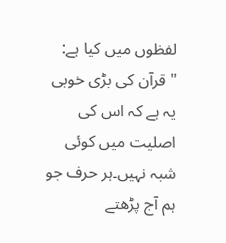لفظوں میں کیا ہے:
"قرآن کی بڑی خوبی یہ ہے کہ اس کی اصلیت میں کوئی شبہ نہیں۔ہر حرف جو ہم آج پڑھتے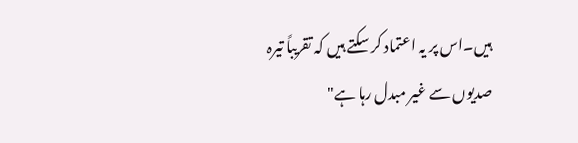ہیں۔اس پر یہ اعتماد کر سکتے ہیں کہ تقریباً تیرہ صدیوں سے غیر مبدل رہا ہے"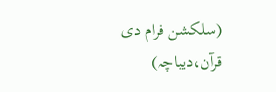(سلکشن فرام دی قرآن،دیباچہ)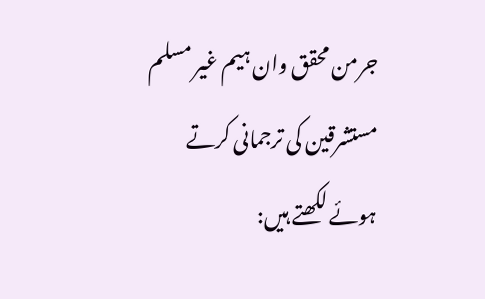جرمن محقق وان ہیم غیر مسلم مستشرقین کی ترجمانی کرتے ہوئے لکھتے ہیں: